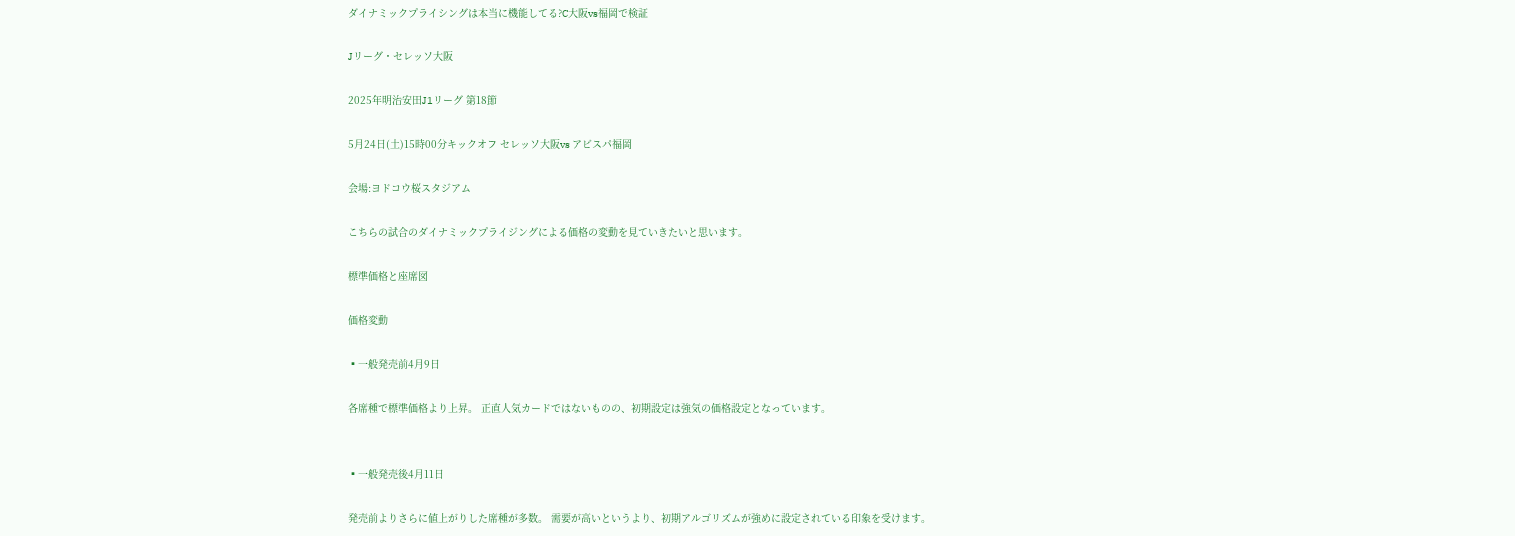ダイナミックプライシングは本当に機能してる?C大阪vs福岡で検証

Jリーグ・セレッソ大阪

2025年明治安田J1リーグ 第18節

5月24日(土)15時00分キックオフ セレッソ大阪vs アビスパ福岡

会場:ヨドコウ桜スタジアム

こちらの試合のダイナミックプライジングによる価格の変動を見ていきたいと思います。

標準価格と座席図

価格変動

▪一般発売前4月9日

各席種で標準価格より上昇。 正直人気カードではないものの、初期設定は強気の価格設定となっています。


▪一般発売後4月11日

発売前よりさらに値上がりした席種が多数。 需要が高いというより、初期アルゴリズムが強めに設定されている印象を受けます。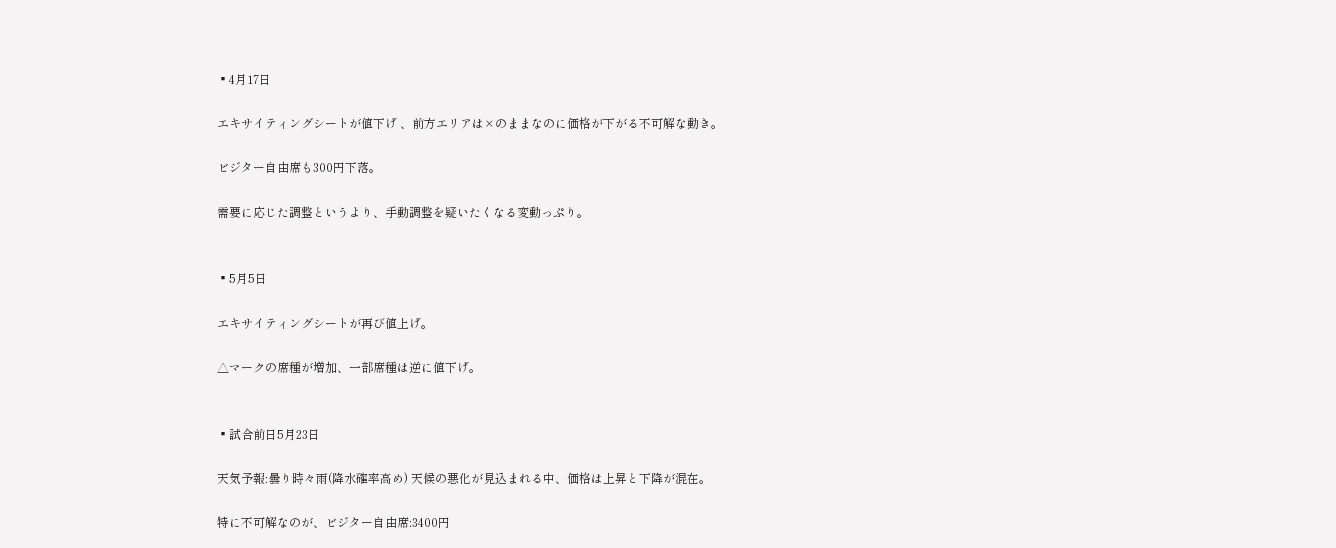▪4月17日

エキサイティングシートが値下げ 、前方エリアは×のままなのに価格が下がる不可解な動き。

ビジター自由席も300円下落。

需要に応じた調整というより、手動調整を疑いたくなる変動っぷり。


▪5月5日

エキサイティングシートが再び値上げ。

△マークの席種が増加、一部席種は逆に値下げ。


▪試合前日5月23日

天気予報:曇り時々雨(降水確率高め) 天候の悪化が見込まれる中、価格は上昇と下降が混在。

特に不可解なのが、ビジター自由席:3400円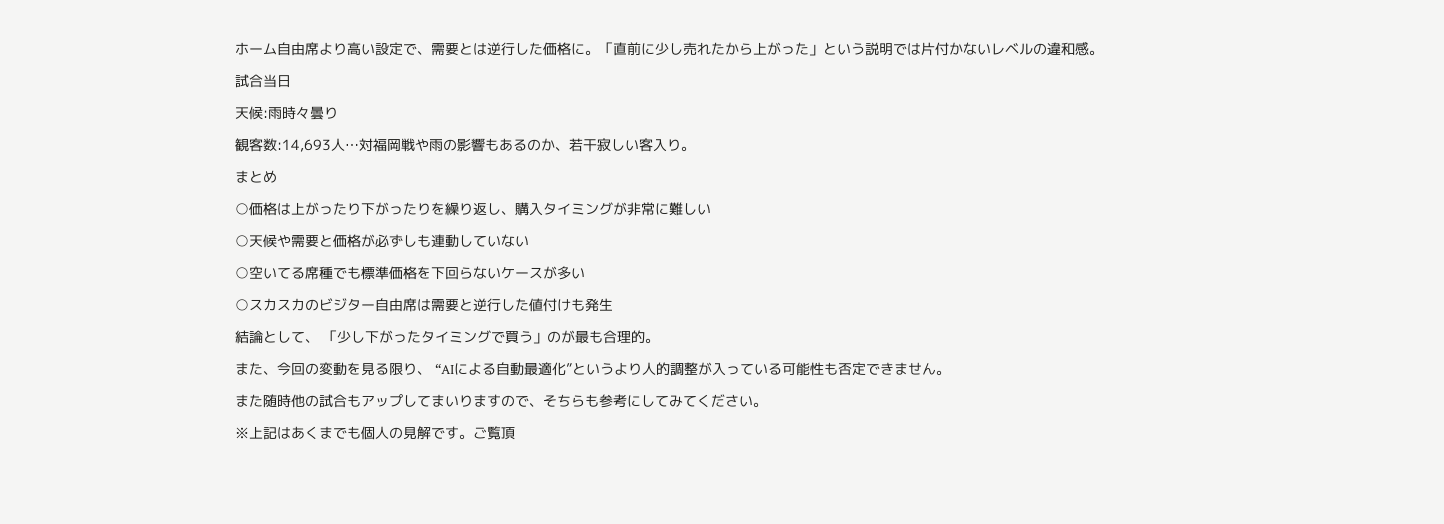ホーム自由席より高い設定で、需要とは逆行した価格に。「直前に少し売れたから上がった」という説明では片付かないレベルの違和感。

試合当日

天候:雨時々曇り

観客数:14,693人…対福岡戦や雨の影響もあるのか、若干寂しい客入り。

まとめ

○価格は上がったり下がったりを繰り返し、購入タイミングが非常に難しい

○天候や需要と価格が必ずしも連動していない

○空いてる席種でも標準価格を下回らないケースが多い

○スカスカのビジター自由席は需要と逆行した値付けも発生

結論として、 「少し下がったタイミングで買う」のが最も合理的。

また、今回の変動を見る限り、 “AIによる自動最適化”というより人的調整が入っている可能性も否定できません。

また随時他の試合もアップしてまいりますので、そちらも参考にしてみてください。

※上記はあくまでも個人の見解です。ご覧頂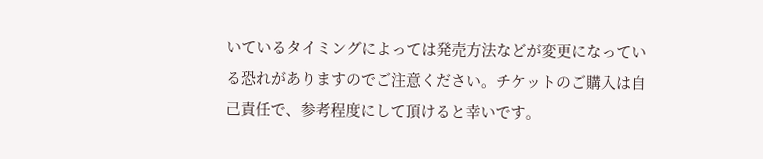いているタイミングによっては発売方法などが変更になっている恐れがありますのでご注意ください。チケットのご購入は自己責任で、参考程度にして頂けると幸いです。